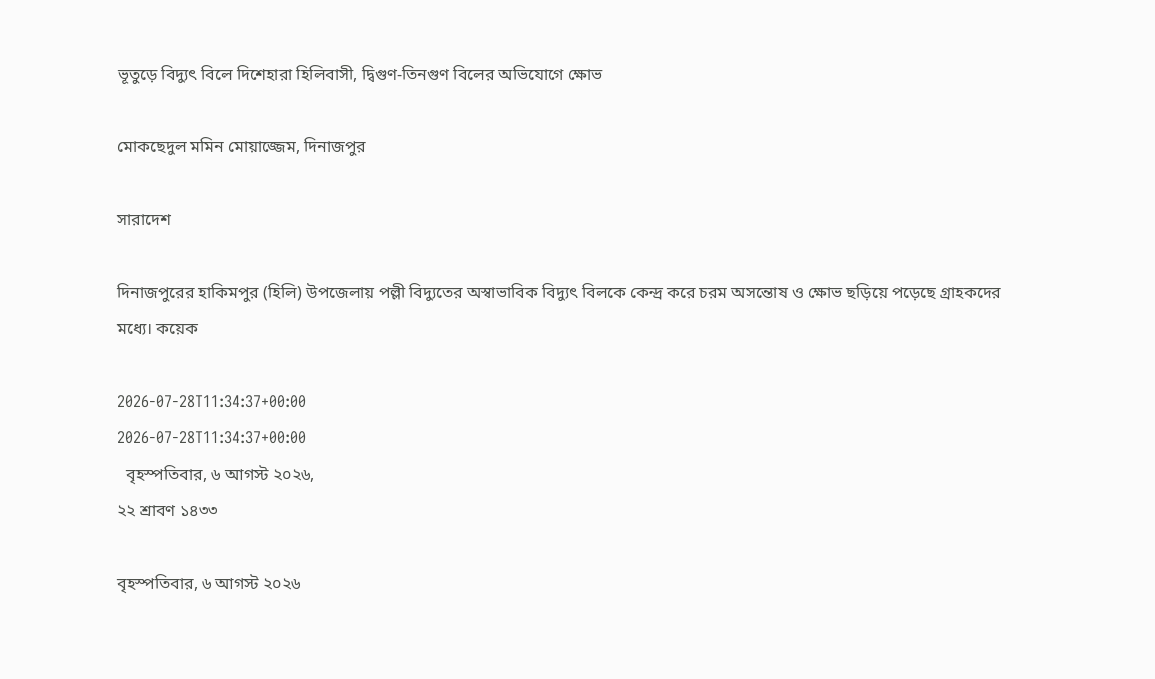ভূতুড়ে বিদ্যুৎ বিলে দিশেহারা হিলিবাসী, দ্বিগুণ-তিনগুণ বিলের অভিযোগে ক্ষোভ

মোকছেদুল মমিন মোয়াজ্জেম, দিনাজপুর

সারাদেশ

দিনাজপুরের হাকিমপুর (হিলি) উপজেলায় পল্লী বিদ্যুতের অস্বাভাবিক বিদ্যুৎ বিলকে কেন্দ্র করে চরম অসন্তোষ ও ক্ষোভ ছড়িয়ে পড়েছে গ্রাহকদের মধ্যে। কয়েক

2026-07-28T11:34:37+00:00
2026-07-28T11:34:37+00:00
  বৃহস্পতিবার, ৬ আগস্ট ২০২৬,
২২ শ্রাবণ ১৪৩৩

বৃহস্পতিবার, ৬ আগস্ট ২০২৬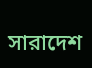সারাদেশ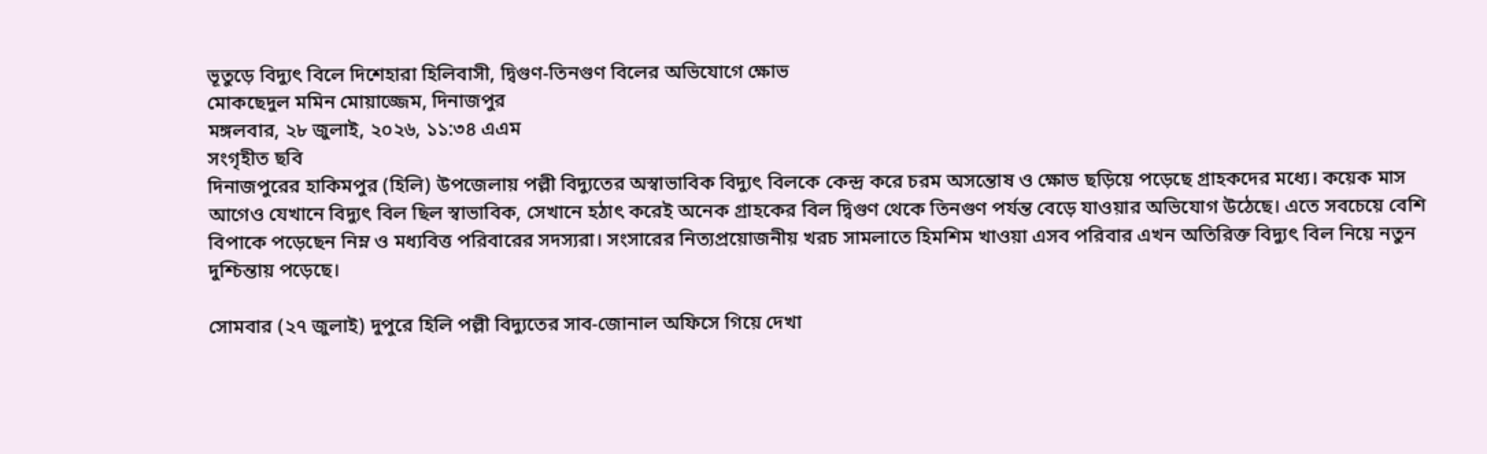ভূতুড়ে বিদ্যুৎ বিলে দিশেহারা হিলিবাসী, দ্বিগুণ-তিনগুণ বিলের অভিযোগে ক্ষোভ
মোকছেদুল মমিন মোয়াজ্জেম, দিনাজপুর
মঙ্গলবার, ২৮ জুলাই, ২০২৬, ১১:৩৪ এএম
সংগৃহীত ছবি
দিনাজপুরের হাকিমপুর (হিলি) উপজেলায় পল্লী বিদ্যুতের অস্বাভাবিক বিদ্যুৎ বিলকে কেন্দ্র করে চরম অসন্তোষ ও ক্ষোভ ছড়িয়ে পড়েছে গ্রাহকদের মধ্যে। কয়েক মাস আগেও যেখানে বিদ্যুৎ বিল ছিল স্বাভাবিক, সেখানে হঠাৎ করেই অনেক গ্রাহকের বিল দ্বিগুণ থেকে তিনগুণ পর্যন্ত বেড়ে যাওয়ার অভিযোগ উঠেছে। এতে সবচেয়ে বেশি বিপাকে পড়েছেন নিম্ন ও মধ্যবিত্ত পরিবারের সদস্যরা। সংসারের নিত্যপ্রয়োজনীয় খরচ সামলাতে হিমশিম খাওয়া এসব পরিবার এখন অতিরিক্ত বিদ্যুৎ বিল নিয়ে নতুন দুশ্চিন্তায় পড়েছে।

সোমবার (২৭ জুলাই) দুপুরে হিলি পল্লী বিদ্যুতের সাব-জোনাল অফিসে গিয়ে দেখা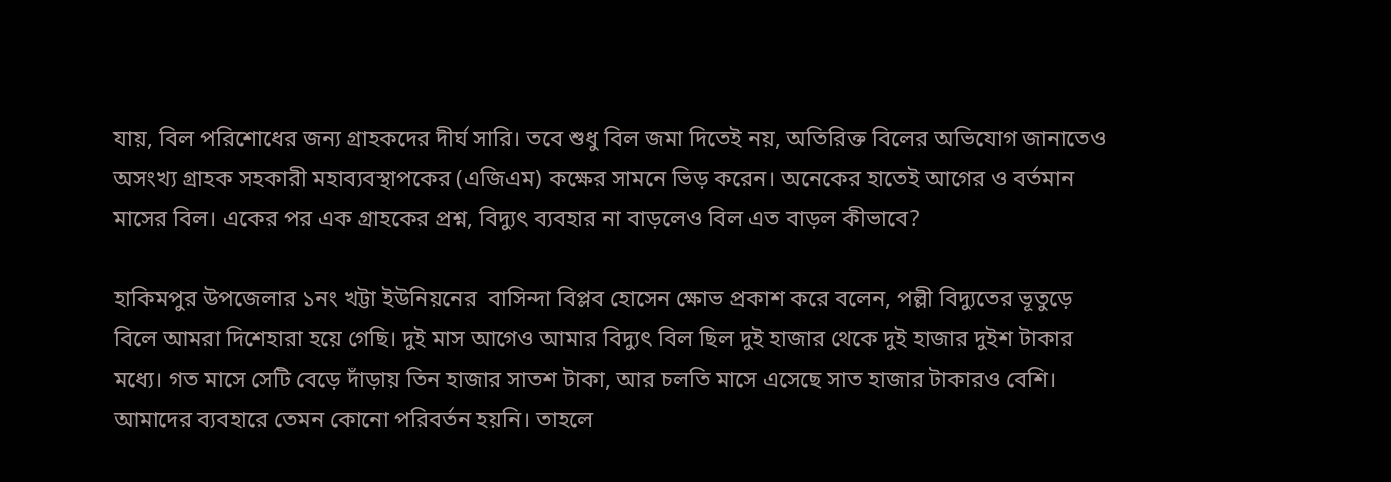যায়, বিল পরিশোধের জন্য গ্রাহকদের দীর্ঘ সারি। তবে শুধু বিল জমা দিতেই নয়, অতিরিক্ত বিলের অভিযোগ জানাতেও অসংখ্য গ্রাহক সহকারী মহাব্যবস্থাপকের (এজিএম) কক্ষের সামনে ভিড় করেন। অনেকের হাতেই আগের ও বর্তমান মাসের বিল। একের পর এক গ্রাহকের প্রশ্ন, বিদ্যুৎ ব্যবহার না বাড়লেও বিল এত বাড়ল কীভাবে?

হাকিমপুর উপজেলার ১নং খট্টা ইউনিয়নের  বাসিন্দা বিপ্লব হোসেন ক্ষোভ প্রকাশ করে বলেন, পল্লী বিদ্যুতের ভূতুড়ে বিলে আমরা দিশেহারা হয়ে গেছি। দুই মাস আগেও আমার বিদ্যুৎ বিল ছিল দুই হাজার থেকে দুই হাজার দুইশ টাকার মধ্যে। গত মাসে সেটি বেড়ে দাঁড়ায় তিন হাজার সাতশ টাকা, আর চলতি মাসে এসেছে সাত হাজার টাকারও বেশি। আমাদের ব্যবহারে তেমন কোনো পরিবর্তন হয়নি। তাহলে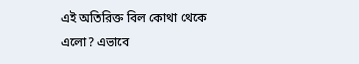এই অতিরিক্ত বিল কোথা থেকে এলো? এভাবে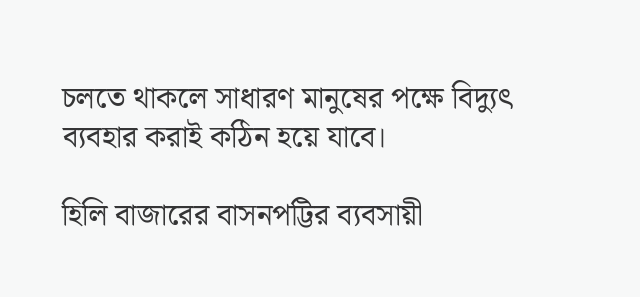চলতে থাকলে সাধারণ মানুষের পক্ষে বিদ্যুৎ ব্যবহার করাই কঠিন হয়ে যাবে।

হিলি বাজারের বাসনপট্টির ব্যবসায়ী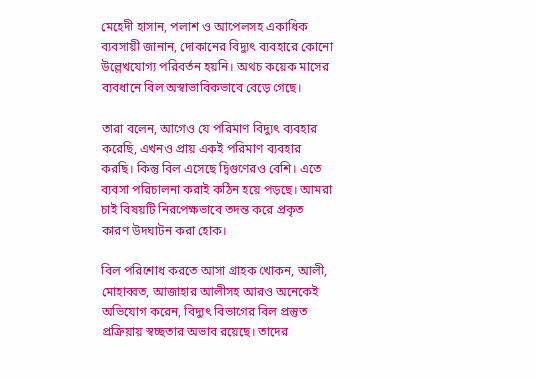মেহেদী হাসান, পলাশ ও আপেলসহ একাধিক ব্যবসায়ী জানান, দোকানের বিদ্যুৎ ব্যবহারে কোনো উল্লেখযোগ্য পরিবর্তন হয়নি। অথচ কয়েক মাসের ব্যবধানে বিল অস্বাভাবিকভাবে বেড়ে গেছে।

তারা বলেন, আগেও যে পরিমাণ বিদ্যুৎ ব্যবহার করেছি, এখনও প্রায় একই পরিমাণ ব্যবহার করছি। কিন্তু বিল এসেছে দ্বিগুণেরও বেশি। এতে ব্যবসা পরিচালনা করাই কঠিন হয়ে পড়ছে। আমরা চাই বিষয়টি নিরপেক্ষভাবে তদন্ত করে প্রকৃত কারণ উদঘাটন করা হোক।

বিল পরিশোধ করতে আসা গ্রাহক খোকন, আলী, মোহাব্বত, আজাহার আলীসহ আরও অনেকেই অভিযোগ করেন, বিদ্যুৎ বিভাগের বিল প্রস্তুত প্রক্রিয়ায় স্বচ্ছতার অভাব রয়েছে। তাদের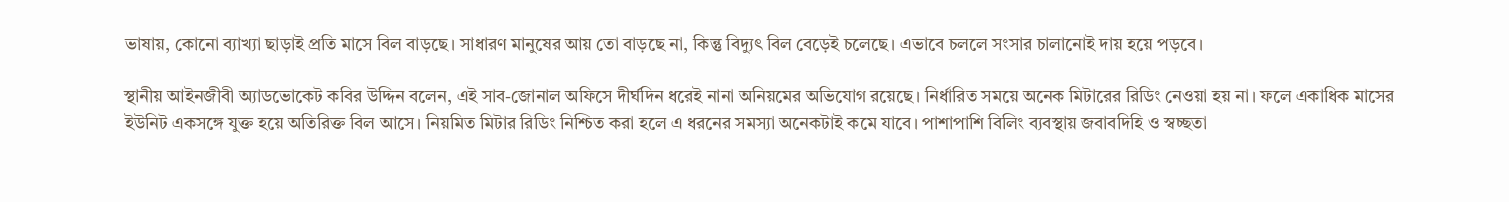ভাষায়, কোনো ব্যাখ্যা ছাড়াই প্রতি মাসে বিল বাড়ছে। সাধারণ মানুষের আয় তো বাড়ছে না, কিন্তু বিদ্যুৎ বিল বেড়েই চলেছে। এভাবে চললে সংসার চালানোই দায় হয়ে পড়বে।

স্থানীয় আইনজীবী অ্যাডভোকেট কবির উদ্দিন বলেন, এই সাব-জোনাল অফিসে দীর্ঘদিন ধরেই নানা অনিয়মের অভিযোগ রয়েছে। নির্ধারিত সময়ে অনেক মিটারের রিডিং নেওয়া হয় না। ফলে একাধিক মাসের ইউনিট একসঙ্গে যুক্ত হয়ে অতিরিক্ত বিল আসে। নিয়মিত মিটার রিডিং নিশ্চিত করা হলে এ ধরনের সমস্যা অনেকটাই কমে যাবে। পাশাপাশি বিলিং ব্যবস্থায় জবাবদিহি ও স্বচ্ছতা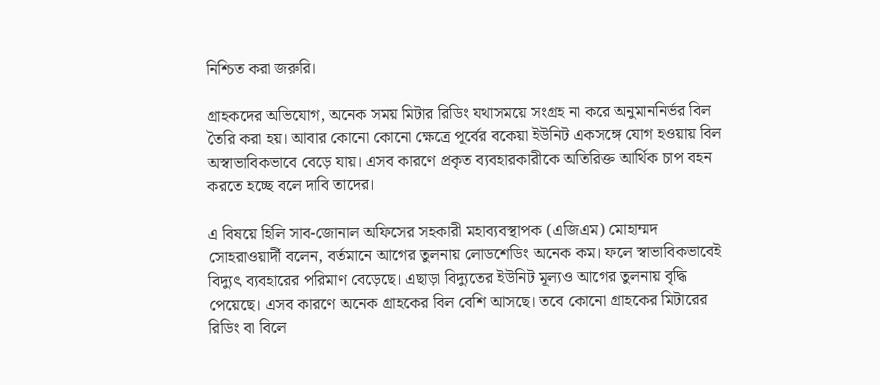নিশ্চিত করা জরুরি।

গ্রাহকদের অভিযোগ, অনেক সময় মিটার রিডিং যথাসময়ে সংগ্রহ না করে অনুমাননির্ভর বিল তৈরি করা হয়। আবার কোনো কোনো ক্ষেত্রে পূর্বের বকেয়া ইউনিট একসঙ্গে যোগ হওয়ায় বিল অস্বাভাবিকভাবে বেড়ে যায়। এসব কারণে প্রকৃত ব্যবহারকারীকে অতিরিক্ত আর্থিক চাপ বহন করতে হচ্ছে বলে দাবি তাদের।

এ বিষয়ে হিলি সাব-জোনাল অফিসের সহকারী মহাব্যবস্থাপক (এজিএম) মোহাম্মদ সোহরাওয়ার্দী বলেন, বর্তমানে আগের তুলনায় লোডশেডিং অনেক কম। ফলে স্বাভাবিকভাবেই বিদ্যুৎ ব্যবহারের পরিমাণ বেড়েছে। এছাড়া বিদ্যুতের ইউনিট মূল্যও আগের তুলনায় বৃদ্ধি পেয়েছে। এসব কারণে অনেক গ্রাহকের বিল বেশি আসছে। তবে কোনো গ্রাহকের মিটারের রিডিং বা বিলে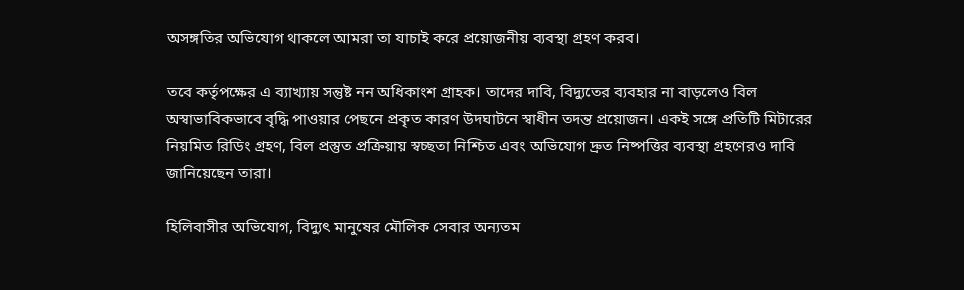অসঙ্গতির অভিযোগ থাকলে আমরা তা যাচাই করে প্রয়োজনীয় ব্যবস্থা গ্রহণ করব।

তবে কর্তৃপক্ষের এ ব্যাখ্যায় সন্তুষ্ট নন অধিকাংশ গ্রাহক। তাদের দাবি, বিদ্যুতের ব্যবহার না বাড়লেও বিল অস্বাভাবিকভাবে বৃদ্ধি পাওয়ার পেছনে প্রকৃত কারণ উদঘাটনে স্বাধীন তদন্ত প্রয়োজন। একই সঙ্গে প্রতিটি মিটারের নিয়মিত রিডিং গ্রহণ, বিল প্রস্তুত প্রক্রিয়ায় স্বচ্ছতা নিশ্চিত এবং অভিযোগ দ্রুত নিষ্পত্তির ব্যবস্থা গ্রহণেরও দাবি জানিয়েছেন তারা।

হিলিবাসীর অভিযোগ, বিদ্যুৎ মানুষের মৌলিক সেবার অন্যতম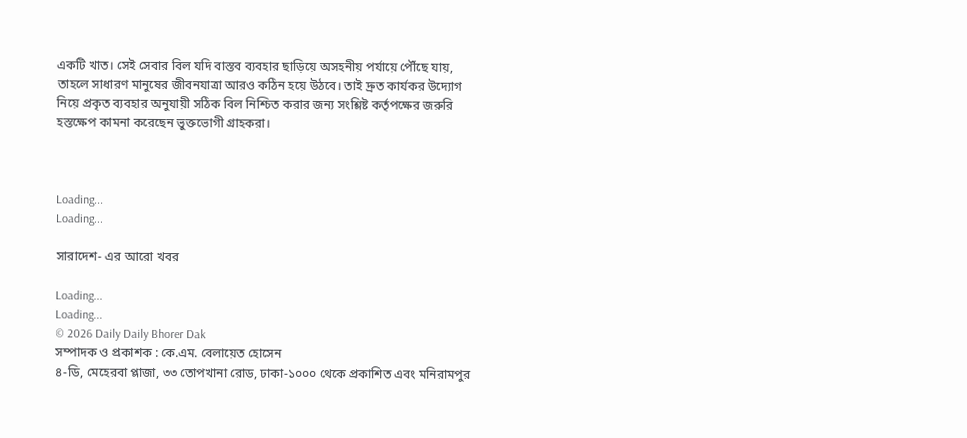একটি খাত। সেই সেবার বিল যদি বাস্তব ব্যবহার ছাড়িয়ে অসহনীয় পর্যায়ে পৌঁছে যায়, তাহলে সাধারণ মানুষের জীবনযাত্রা আরও কঠিন হয়ে উঠবে। তাই দ্রুত কার্যকর উদ্যোগ নিয়ে প্রকৃত ব্যবহার অনুযায়ী সঠিক বিল নিশ্চিত করার জন্য সংশ্লিষ্ট কর্তৃপক্ষের জরুরি হস্তক্ষেপ কামনা করেছেন ভুক্তভোগী গ্রাহকরা।



Loading...
Loading...

সারাদেশ- এর আরো খবর

Loading...
Loading...
© 2026 Daily Daily Bhorer Dak
সম্পাদক ও প্রকাশক : কে.এম. বেলায়েত হোসেন
৪-ডি, মেহেরবা প্লাজা, ৩৩ তোপখানা রোড, ঢাকা-১০০০ থেকে প্রকাশিত এবং মনিরামপুর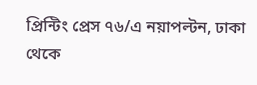প্রিন্টিং প্রেস ৭৬/এ নয়াপল্টন, ঢাকা থেকে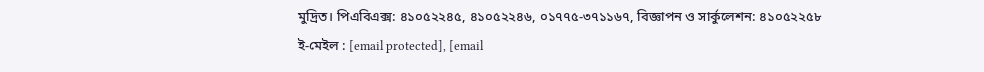মুদ্রিত। পিএবিএক্স: ৪১০৫২২৪৫, ৪১০৫২২৪৬, ০১৭৭৫-৩৭১১৬৭, বিজ্ঞাপন ও সার্কুলেশন: ৪১০৫২২৫৮
ই-মেইল : [email protected], [email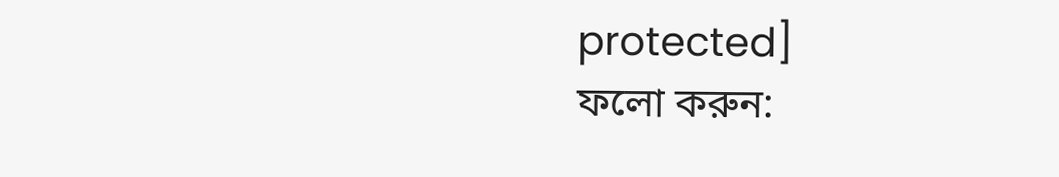protected]
ফলো করুন: